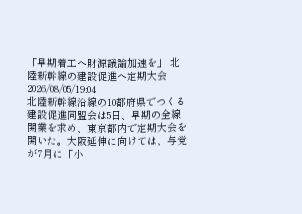「早期着工へ財源議論加速を」 北陸新幹線の建設促進へ定期大会
2026/08/05/19:04
北陸新幹線沿線の10都府県でつくる建設促進同盟会は5日、早期の全線開業を求め、東京都内で定期大会を開いた。大阪延伸に向けては、与党が7月に「小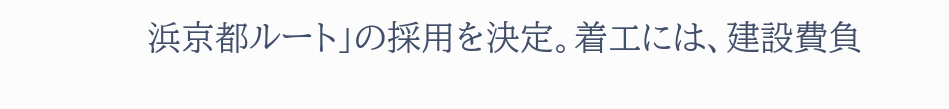浜京都ルート」の採用を決定。着工には、建設費負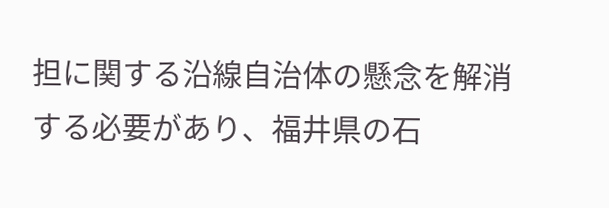担に関する沿線自治体の懸念を解消する必要があり、福井県の石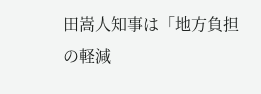田嵩人知事は「地方負担の軽減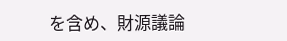を含め、財源議論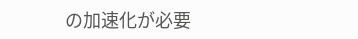の加速化が必要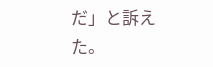だ」と訴えた。